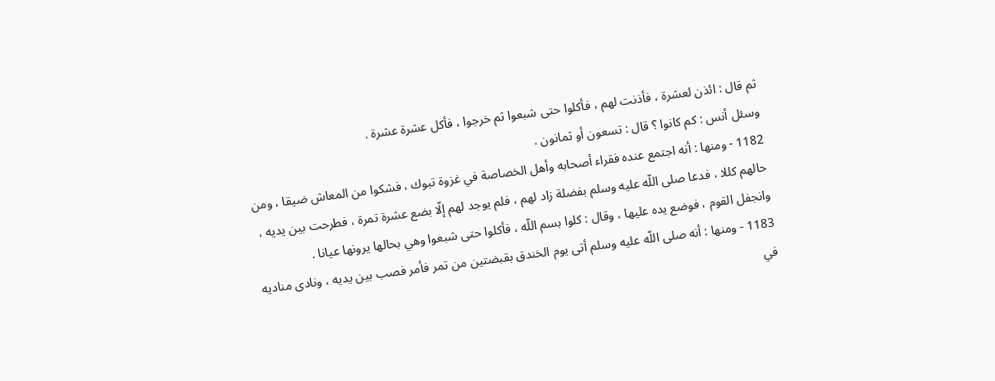ثم قال : ائذن لعشرة ، فأذنت لهم ، فأكلوا حتى شبعوا ثم خرجوا ، فأكل عشرة عشرة .
وسئل أنس : كم كانوا ؟ قال : تسعون أو ثمانون .
1182 - ومنها : أنه اجتمع عنده فقراء أصحابه وأهل الخصاصة في غزوة تبوك ، فشكوا من المعاش ضيقا ، ومن حالهم كللا ، فدعا صلى اللّه عليه وسلم بفضلة زاد لهم ، فلم يوجد لهم إلّا بضع عشرة تمرة ، فطرحت بين يديه ، وانجفل القوم ، فوضع يده عليها ، وقال : كلوا بسم اللّه ، فأكلوا حتى شبعوا وهي بحالها يرونها عيانا .
1183 - ومنها : أنه صلى اللّه عليه وسلم أتى يوم الخندق بقبضتين من تمر فأمر فصب بين يديه ، ونادى مناديه في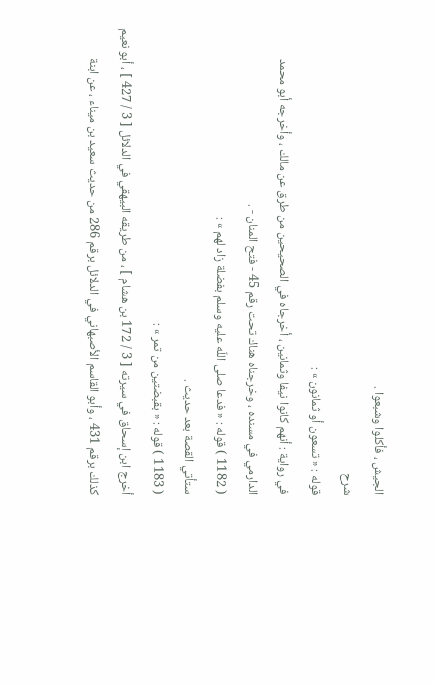الجيش ، فأكلوا وشبعوا .
شرح
قوله : « تسعون أو ثمانون » :
في رواية : أنهم كانوا نيفا وثمانين ، أخرجاه في الصحيحين من طرق عن مالك ، وأخرجه أبو محمد الدارمي في مسنده ، وخرجناه هناك تحت رقم 45 - فتح المنان - .
( 1182 ) قوله : « فدعا صلى اللّه عليه وسلم بفضلة زاد لهم » :
ستأتي القصة بعد حديث .
( 1183 ) قوله : « بقبضتين من تمر » :
أخرج ابن إسحاق في سيرته [ 3 / 172 بن هشام ] ، من طريقه البيهقي في الدلائل [ 3 / 427 ] ، أبو نعيم كذلك برقم 431 ، وأبو القاسم الأصبهاني في الدلائل برقم 286 من حديث سعيد بن ميناء ، عن ابنة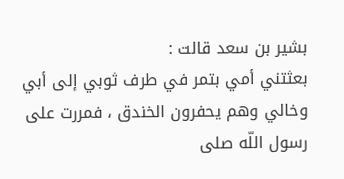بشير بن سعد قالت :
بعثتني أمي بتمر في طرف ثوبي إلى أبي وخالي وهم يحفرون الخندق ، فمررت على رسول اللّه صلى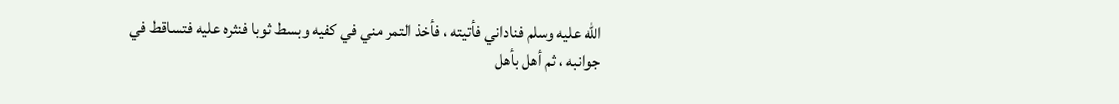اللّه عليه وسلم فناداني فأتيته ، فأخذ التمر مني في كفيه وبسط ثوبا فنثره عليه فتساقط في جوانبه ، ثم أهل بأهل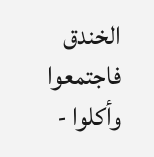الخندق فاجتمعوا وأكلوا -